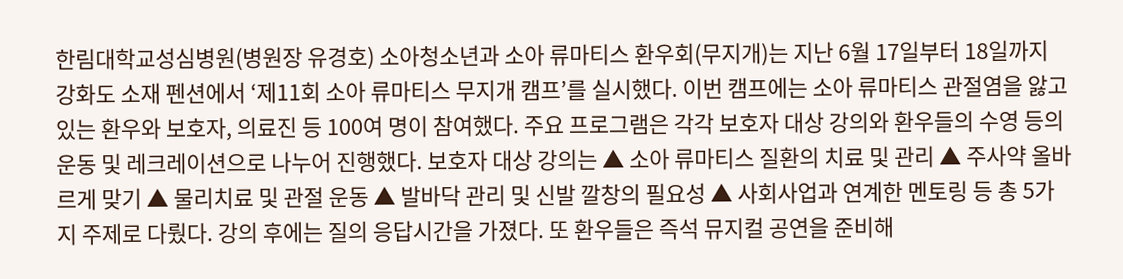한림대학교성심병원(병원장 유경호) 소아청소년과 소아 류마티스 환우회(무지개)는 지난 6월 17일부터 18일까지 강화도 소재 펜션에서 ‘제11회 소아 류마티스 무지개 캠프’를 실시했다. 이번 캠프에는 소아 류마티스 관절염을 앓고 있는 환우와 보호자, 의료진 등 100여 명이 참여했다. 주요 프로그램은 각각 보호자 대상 강의와 환우들의 수영 등의 운동 및 레크레이션으로 나누어 진행했다. 보호자 대상 강의는 ▲ 소아 류마티스 질환의 치료 및 관리 ▲ 주사약 올바르게 맞기 ▲ 물리치료 및 관절 운동 ▲ 발바닥 관리 및 신발 깔창의 필요성 ▲ 사회사업과 연계한 멘토링 등 총 5가지 주제로 다뤘다. 강의 후에는 질의 응답시간을 가졌다. 또 환우들은 즉석 뮤지컬 공연을 준비해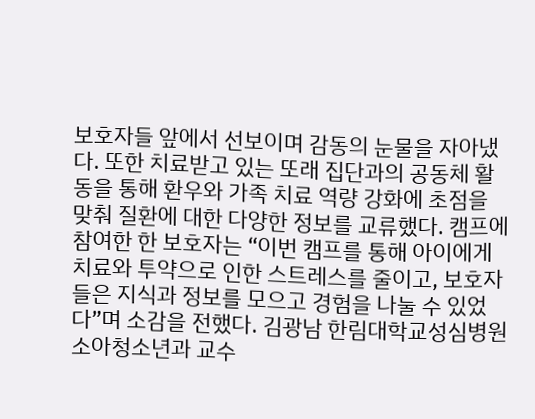보호자들 앞에서 선보이며 감동의 눈물을 자아냈다. 또한 치료받고 있는 또래 집단과의 공동체 활동을 통해 환우와 가족 치료 역량 강화에 초점을 맞춰 질환에 대한 다양한 정보를 교류했다. 캠프에 참여한 한 보호자는 “이번 캠프를 통해 아이에게 치료와 투약으로 인한 스트레스를 줄이고, 보호자들은 지식과 정보를 모으고 경험을 나눌 수 있었다”며 소감을 전했다. 김광남 한림대학교성심병원 소아청소년과 교수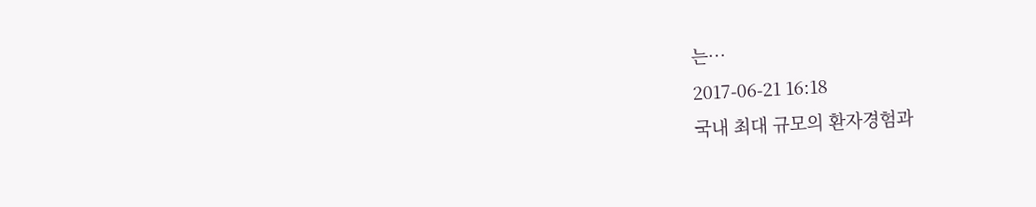는…
2017-06-21 16:18
국내 최대 규모의 환자경험과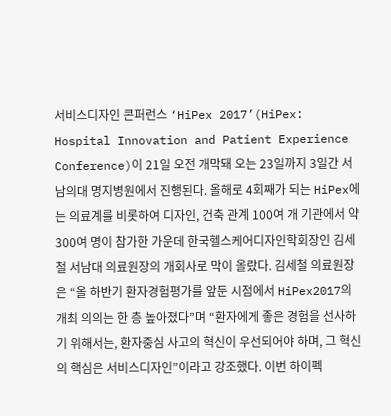서비스디자인 콘퍼런스 ‘HiPex 2017’(HiPex: Hospital Innovation and Patient Experience Conference)이 21일 오전 개막돼 오는 23일까지 3일간 서남의대 명지병원에서 진행된다. 올해로 4회째가 되는 HiPex에는 의료계를 비롯하여 디자인, 건축 관계 100여 개 기관에서 약 300여 명이 참가한 가운데 한국헬스케어디자인학회장인 김세철 서남대 의료원장의 개회사로 막이 올랐다. 김세철 의료원장은 “올 하반기 환자경험평가를 앞둔 시점에서 HiPex2017의 개최 의의는 한 층 높아졌다”며 “환자에게 좋은 경험을 선사하기 위해서는, 환자중심 사고의 혁신이 우선되어야 하며, 그 혁신의 핵심은 서비스디자인”이라고 강조했다. 이번 하이펙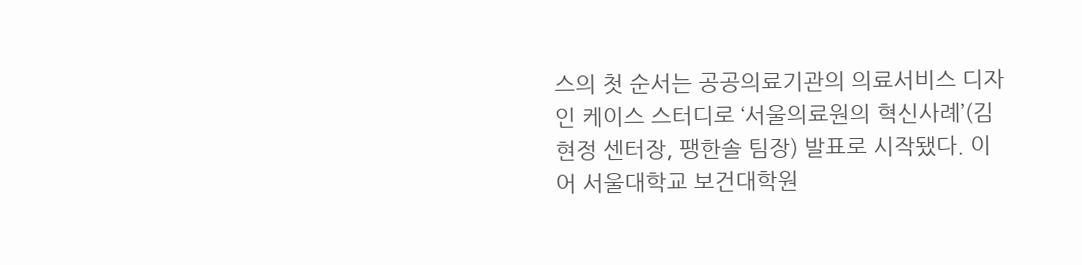스의 첫 순서는 공공의료기관의 의료서비스 디자인 케이스 스터디로 ‘서울의료원의 혁신사례’(김현정 센터장, 팽한솔 팀장) 발표로 시작됐다. 이어 서울대학교 보건대학원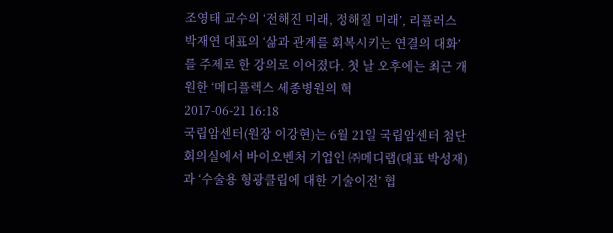조영태 교수의 ‘전해진 미래, 정해질 미래’, 리플러스 박재연 대표의 ‘삶과 관계를 회복시키는 연결의 대화’를 주제로 한 강의로 이어졌다. 첫 날 오후에는 최근 개원한 ‘메디플렉스 세종병원의 혁
2017-06-21 16:18
국립암센터(원장 이강현)는 6월 21일 국립암센터 첨단회의실에서 바이오벤처 기업인 ㈜메디랩(대표 박성재)과 ‘수술용 형광클립에 대한 기술이전’ 협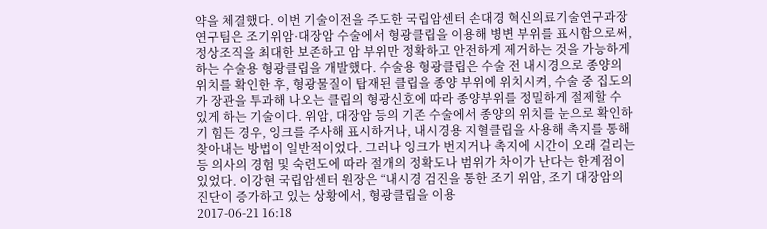약을 체결했다. 이번 기술이전을 주도한 국립암센터 손대경 혁신의료기술연구과장 연구팀은 조기위암·대장암 수술에서 형광클립을 이용해 병변 부위를 표시함으로써, 정상조직을 최대한 보존하고 암 부위만 정확하고 안전하게 제거하는 것을 가능하게 하는 수술용 형광클립을 개발했다. 수술용 형광클립은 수술 전 내시경으로 종양의 위치를 확인한 후, 형광물질이 탑재된 클립을 종양 부위에 위치시켜, 수술 중 집도의가 장관을 투과해 나오는 클립의 형광신호에 따라 종양부위를 정밀하게 절제할 수 있게 하는 기술이다. 위암, 대장암 등의 기존 수술에서 종양의 위치를 눈으로 확인하기 힘든 경우, 잉크를 주사해 표시하거나, 내시경용 지혈클립을 사용해 촉지를 통해 찾아내는 방법이 일반적이었다. 그러나 잉크가 번지거나 촉지에 시간이 오래 걸리는 등 의사의 경험 및 숙련도에 따라 절개의 정확도나 범위가 차이가 난다는 한계점이 있었다. 이강현 국립암센터 원장은 “내시경 검진을 통한 조기 위암, 조기 대장암의 진단이 증가하고 있는 상황에서, 형광클립을 이용
2017-06-21 16:18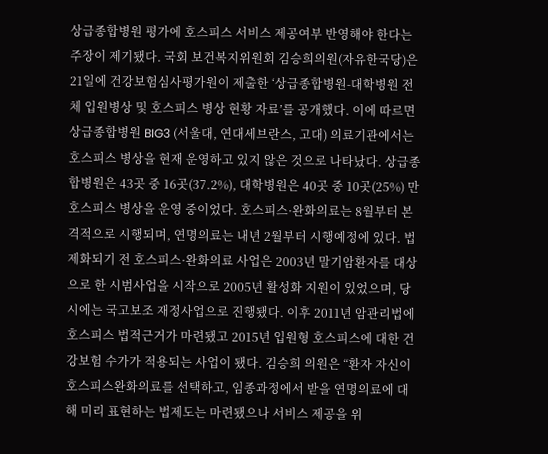상급종합병원 평가에 호스피스 서비스 제공여부 반영해야 한다는 주장이 제기됐다. 국회 보건복지위원회 김승희의원(자유한국당)은 21일에 건강보험심사평가원이 제출한 ‘상급종합병원-대학병원 전체 입원병상 및 호스피스 병상 현황 자료’를 공개했다. 이에 따르면 상급종합병원 BIG3 (서울대, 연대세브란스, 고대) 의료기관에서는 호스피스 병상을 현재 운영하고 있지 않은 것으로 나타났다. 상급종합병원은 43곳 중 16곳(37.2%), 대학병원은 40곳 중 10곳(25%) 만 호스피스 병상을 운영 중이었다. 호스피스·완화의료는 8월부터 본격적으로 시행되며, 연명의료는 내년 2월부터 시행예정에 있다. 법제화되기 전 호스피스·완화의료 사업은 2003년 말기암환자를 대상으로 한 시범사업을 시작으로 2005년 활성화 지원이 있었으며, 당시에는 국고보조 재정사업으로 진행됐다. 이후 2011년 암관리법에 호스피스 법적근거가 마련됐고 2015년 입원형 호스피스에 대한 건강보험 수가가 적용되는 사업이 됐다. 김승희 의원은 “환자 자신이 호스피스완화의료를 선택하고, 임종과정에서 받을 연명의료에 대해 미리 표현하는 법제도는 마련됐으나 서비스 제공을 위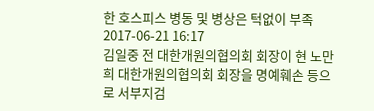한 호스피스 병동 및 병상은 턱없이 부족
2017-06-21 16:17
김일중 전 대한개원의협의회 회장이 현 노만희 대한개원의협의회 회장을 명예훼손 등으로 서부지검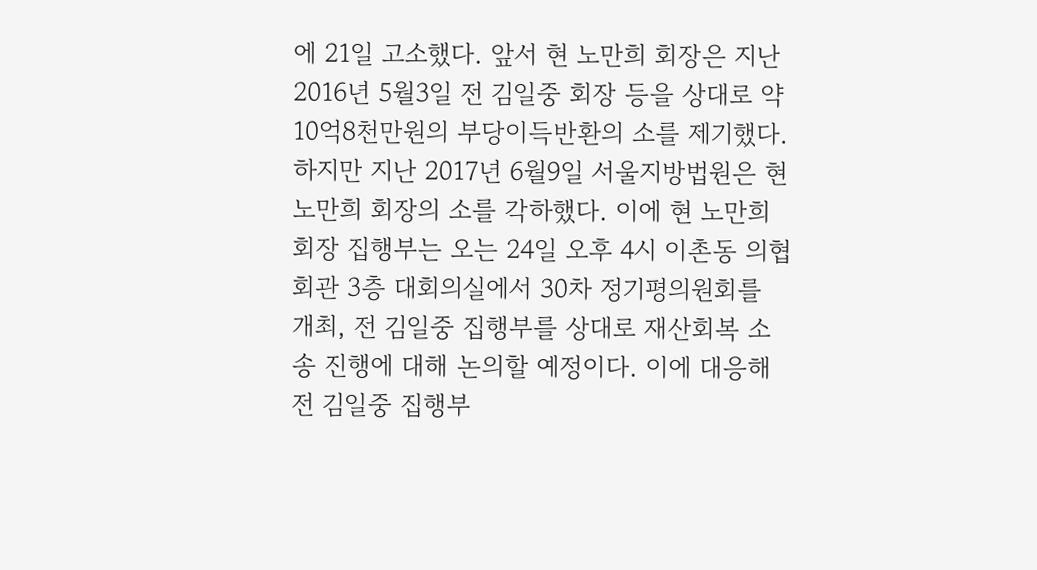에 21일 고소했다. 앞서 현 노만희 회장은 지난 2016년 5월3일 전 김일중 회장 등을 상대로 약 10억8천만원의 부당이득반환의 소를 제기했다. 하지만 지난 2017년 6월9일 서울지방법원은 현 노만희 회장의 소를 각하했다. 이에 현 노만희 회장 집행부는 오는 24일 오후 4시 이촌동 의협회관 3층 대회의실에서 30차 정기평의원회를 개최, 전 김일중 집행부를 상대로 재산회복 소송 진행에 대해 논의할 예정이다. 이에 대응해 전 김일중 집행부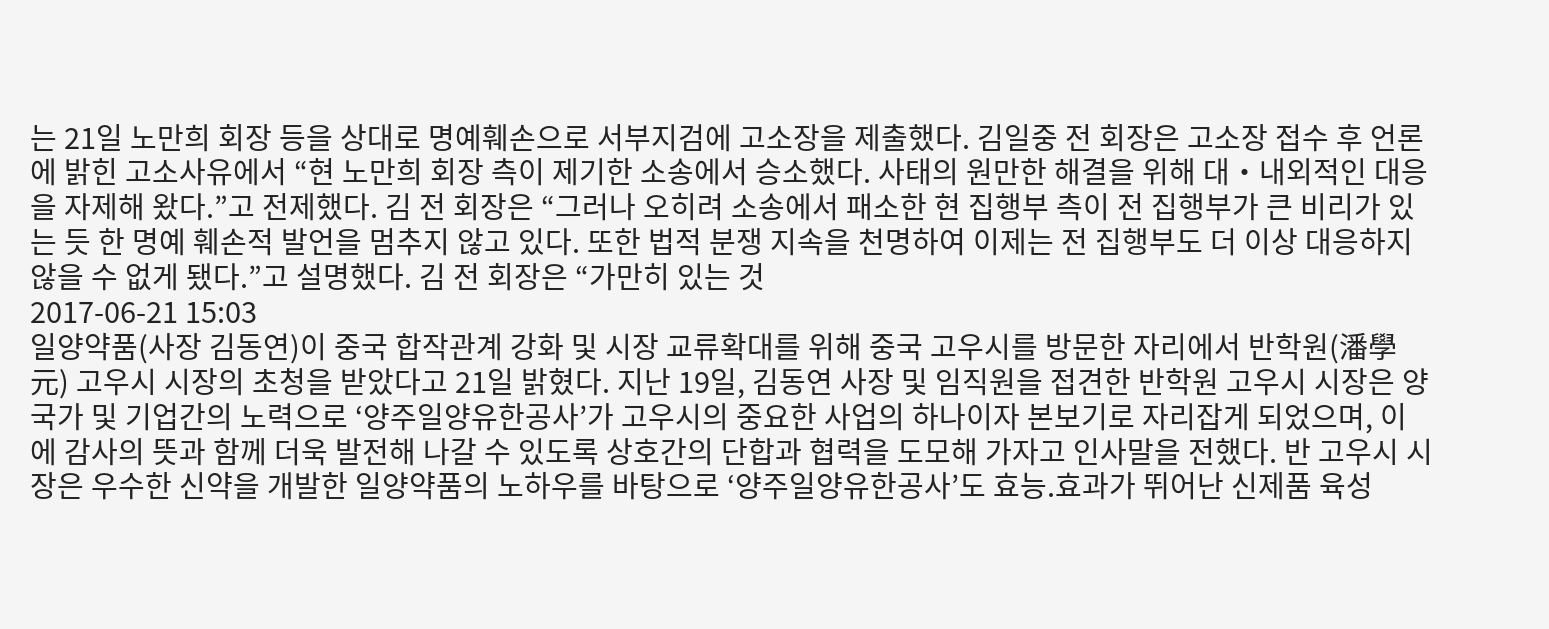는 21일 노만희 회장 등을 상대로 명예훼손으로 서부지검에 고소장을 제출했다. 김일중 전 회장은 고소장 접수 후 언론에 밝힌 고소사유에서 “현 노만희 회장 측이 제기한 소송에서 승소했다. 사태의 원만한 해결을 위해 대‧내외적인 대응을 자제해 왔다.”고 전제했다. 김 전 회장은 “그러나 오히려 소송에서 패소한 현 집행부 측이 전 집행부가 큰 비리가 있는 듯 한 명예 훼손적 발언을 멈추지 않고 있다. 또한 법적 분쟁 지속을 천명하여 이제는 전 집행부도 더 이상 대응하지 않을 수 없게 됐다.”고 설명했다. 김 전 회장은 “가만히 있는 것
2017-06-21 15:03
일양약품(사장 김동연)이 중국 합작관계 강화 및 시장 교류확대를 위해 중국 고우시를 방문한 자리에서 반학원(潘學元) 고우시 시장의 초청을 받았다고 21일 밝혔다. 지난 19일, 김동연 사장 및 임직원을 접견한 반학원 고우시 시장은 양국가 및 기업간의 노력으로 ‘양주일양유한공사’가 고우시의 중요한 사업의 하나이자 본보기로 자리잡게 되었으며, 이에 감사의 뜻과 함께 더욱 발전해 나갈 수 있도록 상호간의 단합과 협력을 도모해 가자고 인사말을 전했다. 반 고우시 시장은 우수한 신약을 개발한 일양약품의 노하우를 바탕으로 ‘양주일양유한공사’도 효능.효과가 뛰어난 신제품 육성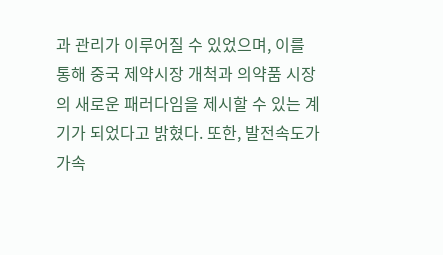과 관리가 이루어질 수 있었으며, 이를 통해 중국 제약시장 개척과 의약품 시장의 새로운 패러다임을 제시할 수 있는 계기가 되었다고 밝혔다. 또한, 발전속도가 가속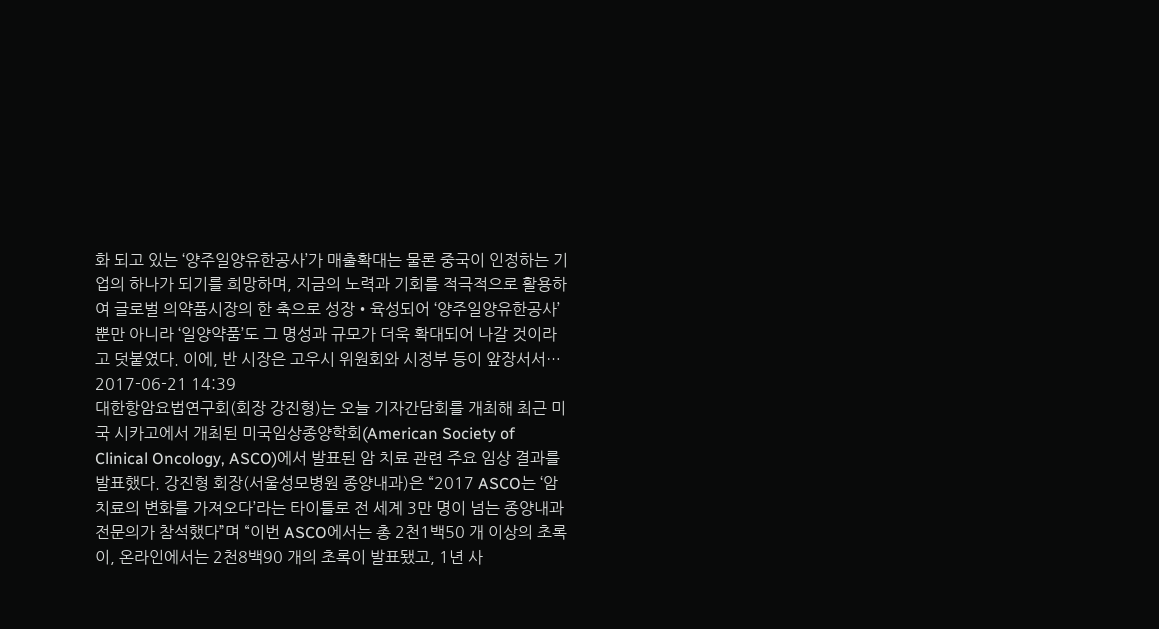화 되고 있는 ‘양주일양유한공사’가 매출확대는 물론 중국이 인정하는 기업의 하나가 되기를 희망하며, 지금의 노력과 기회를 적극적으로 활용하여 글로벌 의약품시장의 한 축으로 성장•육성되어 ‘양주일양유한공사’뿐만 아니라 ‘일양약품’도 그 명성과 규모가 더욱 확대되어 나갈 것이라고 덧붙였다. 이에, 반 시장은 고우시 위원회와 시정부 등이 앞장서서…
2017-06-21 14:39
대한항암요법연구회(회장 강진형)는 오늘 기자간담회를 개최해 최근 미국 시카고에서 개최된 미국임상종양학회(American Society of Clinical Oncology, ASCO)에서 발표된 암 치료 관련 주요 임상 결과를 발표했다. 강진형 회장(서울성모병원 종양내과)은 “2017 ASCO는 ‘암 치료의 변화를 가져오다’라는 타이틀로 전 세계 3만 명이 넘는 종양내과 전문의가 참석했다”며 “이번 ASCO에서는 총 2천1백50 개 이상의 초록이, 온라인에서는 2천8백90 개의 초록이 발표됐고, 1년 사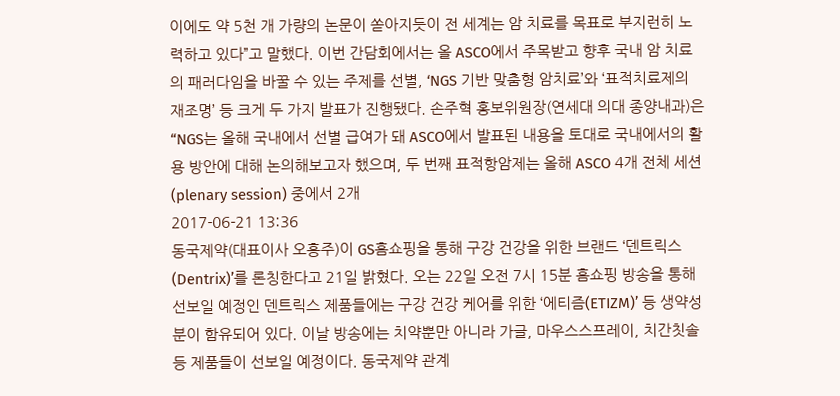이에도 약 5천 개 가량의 논문이 쏟아지듯이 전 세계는 암 치료를 목표로 부지런히 노력하고 있다”고 말했다. 이번 간담회에서는 올 ASCO에서 주목받고 향후 국내 암 치료의 패러다임을 바꿀 수 있는 주제를 선별, ‘NGS 기반 맞춤형 암치료’와 ‘표적치료제의 재조명’ 등 크게 두 가지 발표가 진행됐다. 손주혁 홍보위원장(연세대 의대 종양내과)은 “NGS는 올해 국내에서 선별 급여가 돼 ASCO에서 발표된 내용을 토대로 국내에서의 활용 방안에 대해 논의해보고자 했으며, 두 번째 표적항암제는 올해 ASCO 4개 전체 세션(plenary session) 중에서 2개
2017-06-21 13:36
동국제약(대표이사 오흥주)이 GS홈쇼핑을 통해 구강 건강을 위한 브랜드 ‘덴트릭스(Dentrix)’를 론칭한다고 21일 밝혔다. 오는 22일 오전 7시 15분 홈쇼핑 방송을 통해 선보일 예정인 덴트릭스 제품들에는 구강 건강 케어를 위한 ‘에티즘(ETIZM)’ 등 생약성분이 함유되어 있다. 이날 방송에는 치약뿐만 아니라 가글, 마우스스프레이, 치간칫솔 등 제품들이 선보일 예정이다. 동국제약 관계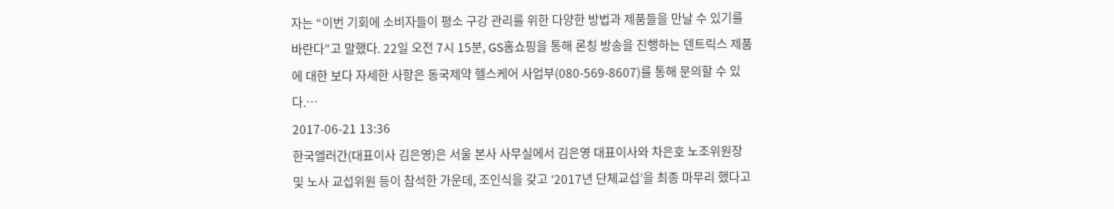자는 “이번 기회에 소비자들이 평소 구강 관리를 위한 다양한 방법과 제품들을 만날 수 있기를 바란다”고 말했다. 22일 오전 7시 15분, GS홈쇼핑을 통해 론칭 방송을 진행하는 덴트릭스 제품에 대한 보다 자세한 사항은 동국제약 헬스케어 사업부(080-569-8607)를 통해 문의할 수 있다.…
2017-06-21 13:36
한국엘러간(대표이사 김은영)은 서울 본사 사무실에서 김은영 대표이사와 차은호 노조위원장 및 노사 교섭위원 등이 참석한 가운데, 조인식을 갖고 ‘2017년 단체교섭’을 최종 마무리 했다고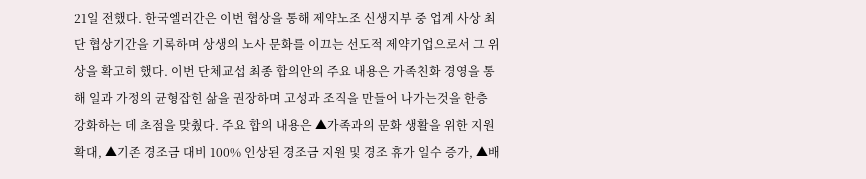21일 전했다. 한국엘러간은 이번 협상을 통해 제약노조 신생지부 중 업계 사상 최단 협상기간을 기록하며 상생의 노사 문화를 이끄는 선도적 제약기업으로서 그 위상을 확고히 했다. 이번 단체교섭 최종 합의안의 주요 내용은 가족친화 경영을 통해 일과 가정의 균형잡힌 삶을 권장하며 고성과 조직을 만들어 나가는것을 한층 강화하는 데 초점을 맞췄다. 주요 합의 내용은 ▲가족과의 문화 생활을 위한 지원 확대, ▲기존 경조금 대비 100% 인상된 경조금 지원 및 경조 휴가 일수 증가, ▲배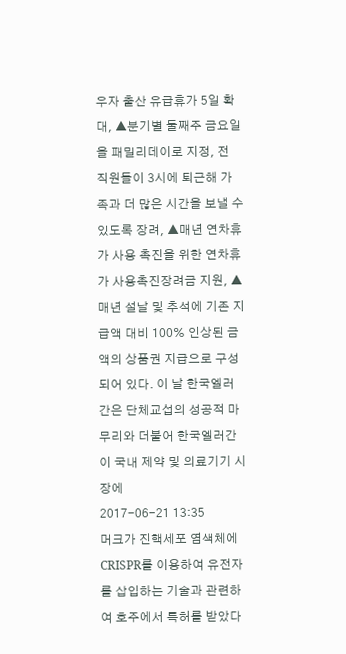우자 출산 유급휴가 5일 확대, ▲분기별 둘째주 금요일을 패밀리데이로 지정, 전 직원들이 3시에 퇴근해 가족과 더 많은 시간을 보낼 수 있도록 장려, ▲매년 연차휴가 사용 촉진을 위한 연차휴가 사용촉진장려금 지원, ▲매년 설날 및 추석에 기존 지급액 대비 100% 인상된 금액의 상품권 지급으로 구성되어 있다. 이 날 한국엘러간은 단체교섭의 성공적 마무리와 더불어 한국엘러간이 국내 제약 및 의료기기 시장에
2017-06-21 13:35
머크가 진핵세포 염색체에 CRISPR를 이용하여 유전자를 삽입하는 기술과 관련하여 호주에서 특허를 받았다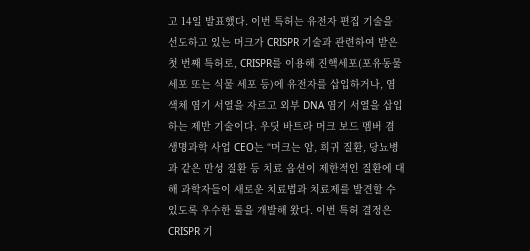고 14일 발표했다. 이번 특허는 유전자 편집 기술을 선도하고 있는 머크가 CRISPR 기술과 관련하여 받은 첫 번째 특허로, CRISPR를 이용해 진핵세포(포유동물 세포 또는 식물 세포 등)에 유전자를 삽입하거나, 염색체 염기 서열을 자르고 외부 DNA 염기 서열을 삽입하는 제반 기술이다. 우딧 바트라 머크 보드 멤버 겸 생명과학 사업 CEO는 “머크는 암, 희귀 질환, 당뇨병과 같은 만성 질환 등 치료 옵션이 제한적인 질환에 대해 과학자들이 새로운 치료법과 치료제를 발견할 수 있도록 우수한 툴을 개발해 왔다. 이번 특허 결정은 CRISPR 기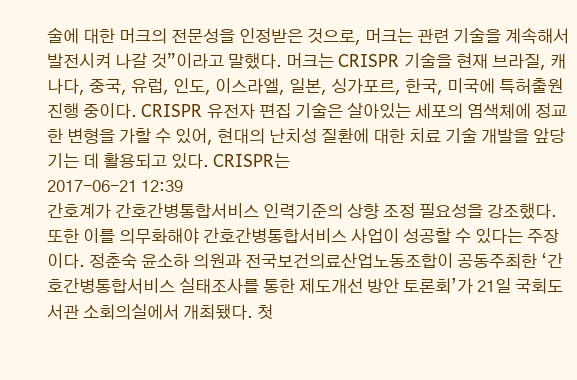술에 대한 머크의 전문성을 인정받은 것으로, 머크는 관련 기술을 계속해서 발전시켜 나갈 것”이라고 말했다. 머크는 CRISPR 기술을 현재 브라질, 캐나다, 중국, 유럽, 인도, 이스라엘, 일본, 싱가포르, 한국, 미국에 특허출원 진행 중이다. CRISPR 유전자 편집 기술은 살아있는 세포의 염색체에 정교한 변형을 가할 수 있어, 현대의 난치성 질환에 대한 치료 기술 개발을 앞당기는 데 활용되고 있다. CRISPR는
2017-06-21 12:39
간호계가 간호간병통합서비스 인력기준의 상향 조정 필요성을 강조했다. 또한 이를 의무화해야 간호간병통합서비스 사업이 성공할 수 있다는 주장이다. 정춘숙 윤소하 의원과 전국보건의료산업노동조합이 공동주최한 ‘간호간병통합서비스 실태조사를 통한 제도개선 방안 토론회’가 21일 국회도서관 소회의실에서 개최됐다. 첫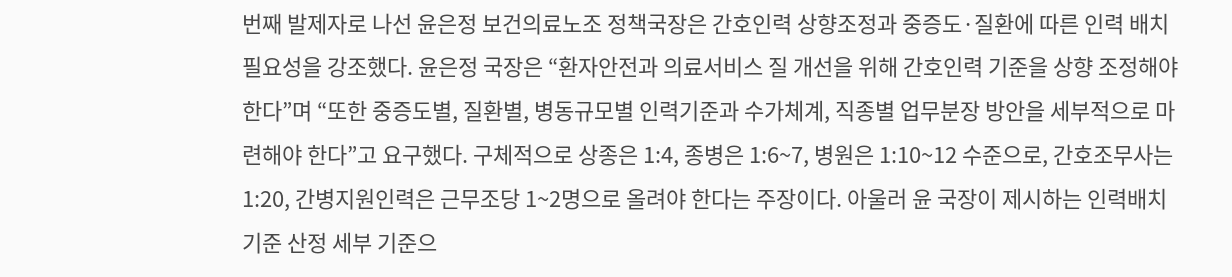번째 발제자로 나선 윤은정 보건의료노조 정책국장은 간호인력 상향조정과 중증도·질환에 따른 인력 배치 필요성을 강조했다. 윤은정 국장은 “환자안전과 의료서비스 질 개선을 위해 간호인력 기준을 상향 조정해야 한다”며 “또한 중증도별, 질환별, 병동규모별 인력기준과 수가체계, 직종별 업무분장 방안을 세부적으로 마련해야 한다”고 요구했다. 구체적으로 상종은 1:4, 종병은 1:6~7, 병원은 1:10~12 수준으로, 간호조무사는 1:20, 간병지원인력은 근무조당 1~2명으로 올려야 한다는 주장이다. 아울러 윤 국장이 제시하는 인력배치 기준 산정 세부 기준으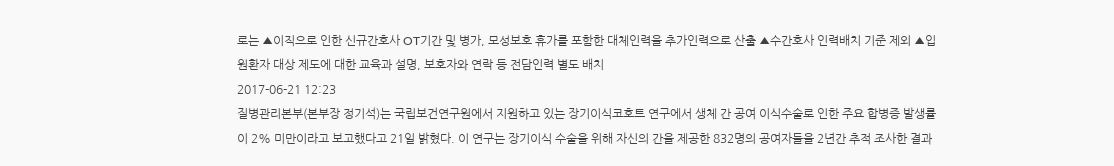로는 ▲이직으로 인한 신규간호사 OT기간 및 병가, 모성보호 휴가를 포함한 대체인력을 추가인력으로 산출 ▲수간호사 인력배치 기준 제외 ▲입원환자 대상 제도에 대한 교육과 설명, 보호자와 연락 등 전담인력 별도 배치
2017-06-21 12:23
질병관리본부(본부장 정기석)는 국립보건연구원에서 지원하고 있는 장기이식코호트 연구에서 생체 간 공여 이식수술로 인한 주요 합병증 발생률이 2% 미만이라고 보고했다고 21일 밝혔다. 이 연구는 장기이식 수술을 위해 자신의 간을 제공한 832명의 공여자들을 2년간 추적 조사한 결과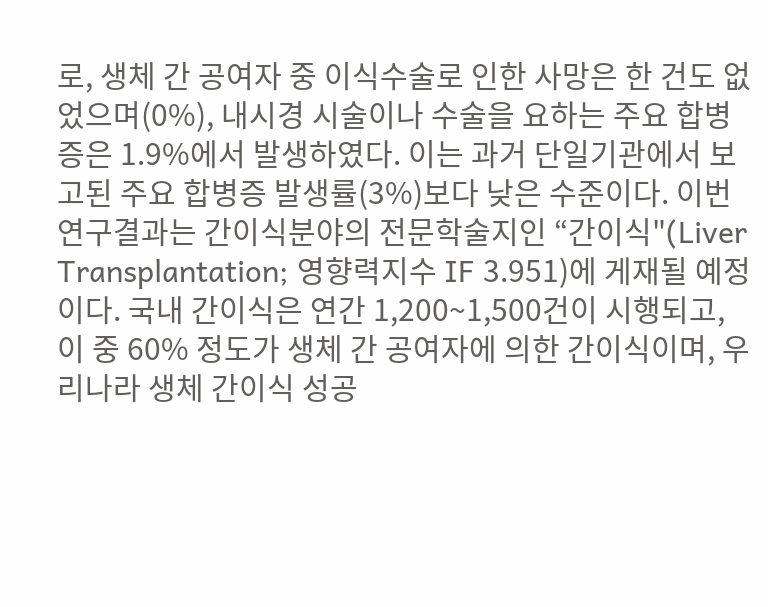로, 생체 간 공여자 중 이식수술로 인한 사망은 한 건도 없었으며(0%), 내시경 시술이나 수술을 요하는 주요 합병증은 1.9%에서 발생하였다. 이는 과거 단일기관에서 보고된 주요 합병증 발생률(3%)보다 낮은 수준이다. 이번 연구결과는 간이식분야의 전문학술지인 “간이식"(Liver Transplantation; 영향력지수 IF 3.951)에 게재될 예정이다. 국내 간이식은 연간 1,200~1,500건이 시행되고, 이 중 60% 정도가 생체 간 공여자에 의한 간이식이며, 우리나라 생체 간이식 성공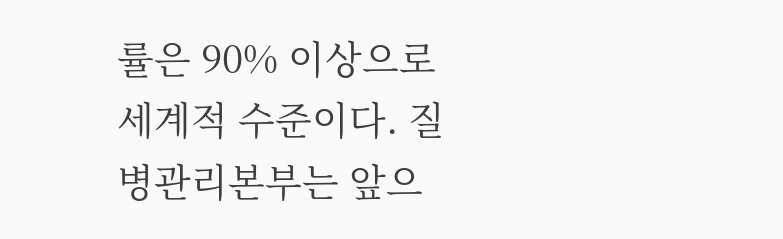률은 90% 이상으로 세계적 수준이다. 질병관리본부는 앞으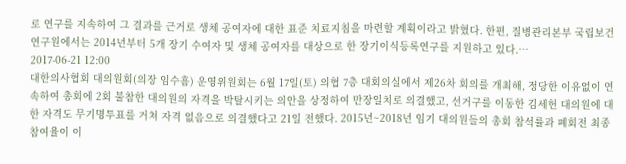로 연구를 지속하여 그 결과를 근거로 생체 공여자에 대한 표준 치료지침을 마련할 계획이라고 밝혔다. 한편, 질병관리본부 국립보건연구원에서는 2014년부터 5개 장기 수여자 및 생체 공여자를 대상으로 한 장기이식등록연구를 지원하고 있다.…
2017-06-21 12:00
대한의사협회 대의원회(의장 임수흠) 운영위원회는 6월 17일(토) 의협 7층 대회의실에서 제26차 회의를 개최해, 정당한 이유없이 연속하여 총회에 2회 불참한 대의원의 자격을 박탈시키는 의안을 상정하여 만장일치로 의결했고, 선거구를 이동한 김세헌 대의원에 대한 자격도 무기명투표를 거쳐 자격 없음으로 의결했다고 21일 전했다. 2015년~2018년 임기 대의원들의 총회 참석률과 폐회전 최종 참여율이 이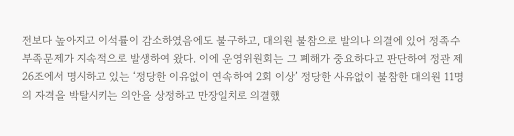전보다 높아지고 이석률이 감소하였음에도 불구하고, 대의원 불참으로 발의나 의결에 있어 정족수 부족문제가 지속적으로 발생하여 왔다. 이에 운영위원회는 그 폐해가 중요하다고 판단하여 정관 제26조에서 명시하고 있는 ‘정당한 이유없이 연속하여 2회 이상’ 정당한 사유없이 불참한 대의원 11명의 자격을 박탈시키는 의안을 상정하고 만장일치로 의결했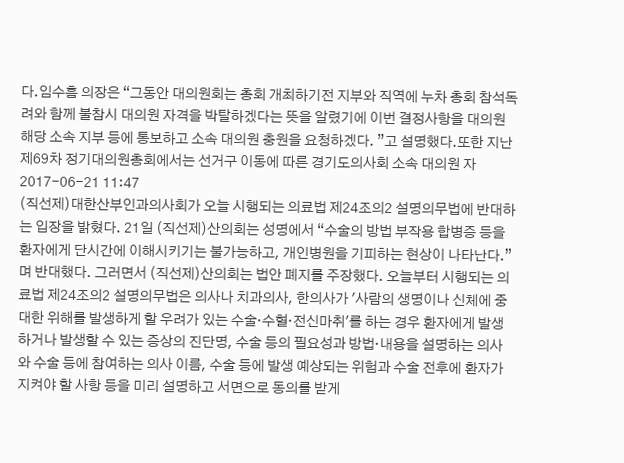다.임수흠 의장은 “그동안 대의원회는 총회 개최하기전 지부와 직역에 누차 총회 참석독려와 함께 불참시 대의원 자격을 박탈하겠다는 뜻을 알렸기에 이번 결정사항을 대의원 해당 소속 지부 등에 통보하고 소속 대의원 충원을 요청하겠다. ”고 설명했다.또한 지난 제69차 정기대의원총회에서는 선거구 이동에 따른 경기도의사회 소속 대의원 자
2017-06-21 11:47
(직선제)대한산부인과의사회가 오늘 시행되는 의료법 제24조의2 설명의무법에 반대하는 입장을 밝혔다. 21일 (직선제)산의회는 성명에서 “수술의 방법 부작용 합병증 등을 환자에게 단시간에 이해시키기는 불가능하고, 개인병원을 기피하는 현상이 나타난다.”며 반대했다. 그러면서 (직선제)산의회는 법안 폐지를 주장했다. 오늘부터 시행되는 의료법 제24조의2 설명의무법은 의사나 치과의사, 한의사가 '사람의 생명이나 신체에 중대한 위해를 발생하게 할 우려가 있는 수술·수혈·전신마취'를 하는 경우 환자에게 발생하거나 발생할 수 있는 증상의 진단명, 수술 등의 필요성과 방법·내용을 설명하는 의사와 수술 등에 참여하는 의사 이름, 수술 등에 발생 예상되는 위험과 수술 전후에 환자가 지켜야 할 사항 등을 미리 설명하고 서면으로 동의를 받게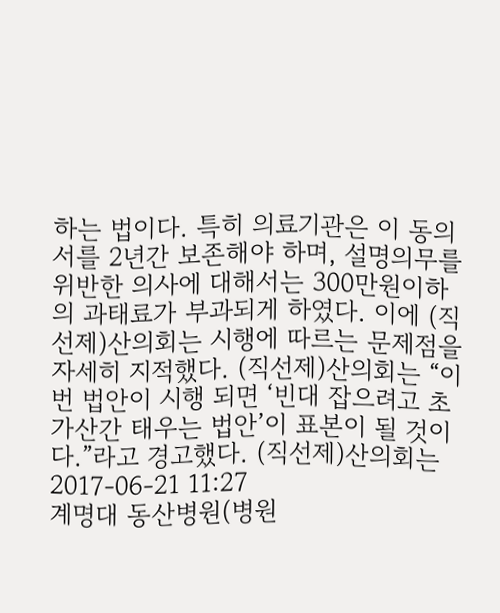하는 법이다. 특히 의료기관은 이 동의서를 2년간 보존해야 하며, 설명의무를 위반한 의사에 대해서는 300만원이하의 과태료가 부과되게 하였다. 이에 (직선제)산의회는 시행에 따르는 문제점을 자세히 지적했다. (직선제)산의회는 “이번 법안이 시행 되면 ‘빈대 잡으려고 초가산간 태우는 법안’이 표본이 될 것이다.”라고 경고했다. (직선제)산의회는
2017-06-21 11:27
계명대 동산병원(병원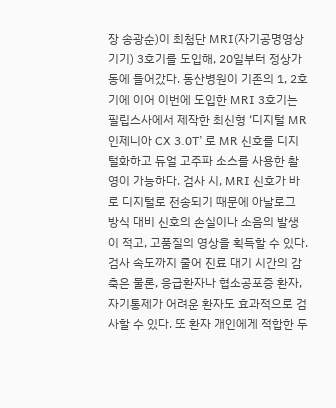장 송광순)이 최첨단 MRI(자기공명영상기기) 3호기를 도입해, 20일부터 정상가동에 들어갔다. 동산병원이 기존의 1, 2호기에 이어 이번에 도입한 MRI 3호기는 필립스사에서 제작한 최신형 ‘디지털 MR 인제니아 CX 3.0T’ 로 MR 신호를 디지털화하고 듀얼 고주파 소스를 사용한 촬영이 가능하다. 검사 시, MRI 신호가 바로 디지털로 전송되기 때문에 아날로그 방식 대비 신호의 손실이나 소음의 발생이 적고, 고품질의 영상을 획득할 수 있다. 검사 속도까지 줄어 진료 대기 시간의 감축은 물론, 응급환자나 협소공포증 환자, 자기통제가 어려운 환자도 효과적으로 검사할 수 있다. 또 환자 개인에게 적합한 두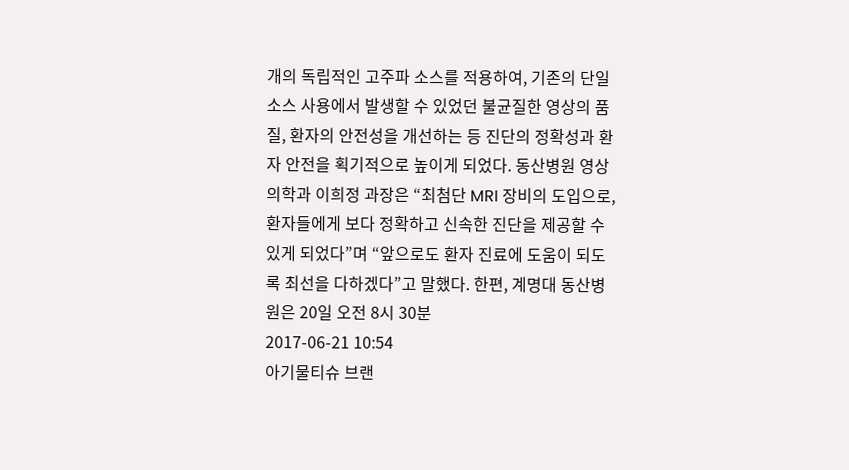개의 독립적인 고주파 소스를 적용하여, 기존의 단일 소스 사용에서 발생할 수 있었던 불균질한 영상의 품질, 환자의 안전성을 개선하는 등 진단의 정확성과 환자 안전을 획기적으로 높이게 되었다. 동산병원 영상의학과 이희정 과장은 “최첨단 MRI 장비의 도입으로, 환자들에게 보다 정확하고 신속한 진단을 제공할 수 있게 되었다”며 “앞으로도 환자 진료에 도움이 되도록 최선을 다하겠다”고 말했다. 한편, 계명대 동산병원은 20일 오전 8시 30분
2017-06-21 10:54
아기물티슈 브랜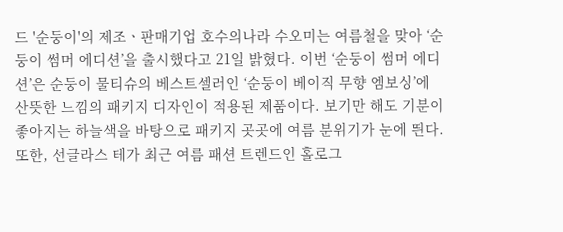드 '순둥이'의 제조ㆍ판매기업 호수의나라 수오미는 여름철을 맞아 ‘순둥이 썸머 에디션’을 출시했다고 21일 밝혔다. 이번 ‘순둥이 썸머 에디션’은 순둥이 물티슈의 베스트셀러인 ‘순둥이 베이직 무향 엠보싱’에 산뜻한 느낌의 패키지 디자인이 적용된 제품이다. 보기만 해도 기분이 좋아지는 하늘색을 바탕으로 패키지 곳곳에 여름 분위기가 눈에 띈다. 또한, 선글라스 테가 최근 여름 패션 트렌드인 홀로그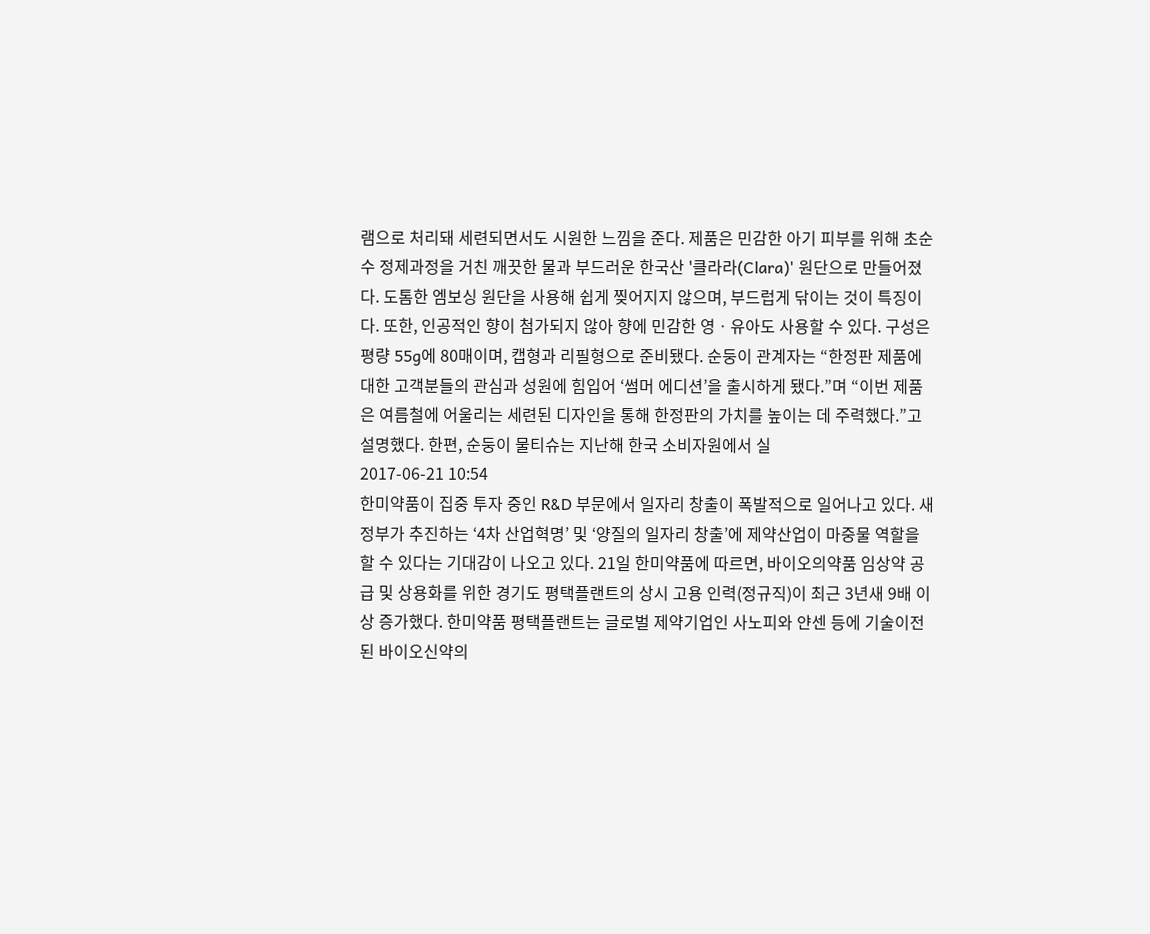램으로 처리돼 세련되면서도 시원한 느낌을 준다. 제품은 민감한 아기 피부를 위해 초순수 정제과정을 거친 깨끗한 물과 부드러운 한국산 '클라라(Clara)' 원단으로 만들어졌다. 도톰한 엠보싱 원단을 사용해 쉽게 찢어지지 않으며, 부드럽게 닦이는 것이 특징이다. 또한, 인공적인 향이 첨가되지 않아 향에 민감한 영ㆍ유아도 사용할 수 있다. 구성은 평량 55g에 80매이며, 캡형과 리필형으로 준비됐다. 순둥이 관계자는 “한정판 제품에 대한 고객분들의 관심과 성원에 힘입어 ‘썸머 에디션’을 출시하게 됐다.”며 “이번 제품은 여름철에 어울리는 세련된 디자인을 통해 한정판의 가치를 높이는 데 주력했다.”고 설명했다. 한편, 순둥이 물티슈는 지난해 한국 소비자원에서 실
2017-06-21 10:54
한미약품이 집중 투자 중인 R&D 부문에서 일자리 창출이 폭발적으로 일어나고 있다. 새 정부가 추진하는 ‘4차 산업혁명’ 및 ‘양질의 일자리 창출’에 제약산업이 마중물 역할을 할 수 있다는 기대감이 나오고 있다. 21일 한미약품에 따르면, 바이오의약품 임상약 공급 및 상용화를 위한 경기도 평택플랜트의 상시 고용 인력(정규직)이 최근 3년새 9배 이상 증가했다. 한미약품 평택플랜트는 글로벌 제약기업인 사노피와 얀센 등에 기술이전된 바이오신약의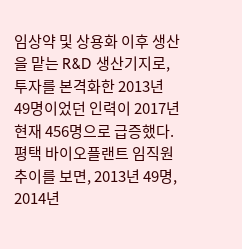임상약 및 상용화 이후 생산을 맡는 R&D 생산기지로, 투자를 본격화한 2013년 49명이었던 인력이 2017년 현재 456명으로 급증했다. 평택 바이오플랜트 임직원 추이를 보면, 2013년 49명, 2014년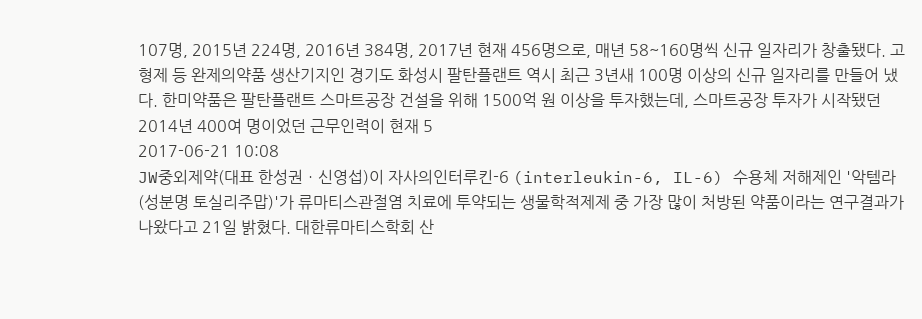107명, 2015년 224명, 2016년 384명, 2017년 현재 456명으로, 매년 58~160명씩 신규 일자리가 창출됐다. 고형제 등 완제의약품 생산기지인 경기도 화성시 팔탄플랜트 역시 최근 3년새 100명 이상의 신규 일자리를 만들어 냈다. 한미약품은 팔탄플랜트 스마트공장 건설을 위해 1500억 원 이상을 투자했는데, 스마트공장 투자가 시작됐던 2014년 400여 명이었던 근무인력이 현재 5
2017-06-21 10:08
JW중외제약(대표 한성권ㆍ신영섭)이 자사의인터루킨-6 (interleukin-6, IL-6) 수용체 저해제인 '악템라(성분명 토실리주맙)'가 류마티스관절염 치료에 투약되는 생물학적제제 중 가장 많이 처방된 약품이라는 연구결과가 나왔다고 21일 밝혔다. 대한류마티스학회 산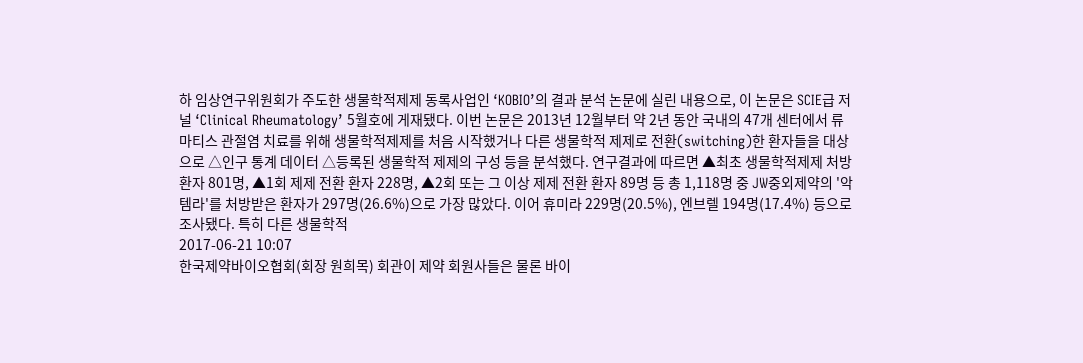하 임상연구위원회가 주도한 생물학적제제 동록사업인 ‘KOBIO’의 결과 분석 논문에 실린 내용으로, 이 논문은 SCIE급 저널 ‘Clinical Rheumatology’ 5월호에 게재됐다. 이번 논문은 2013년 12월부터 약 2년 동안 국내의 47개 센터에서 류마티스 관절염 치료를 위해 생물학적제제를 처음 시작했거나 다른 생물학적 제제로 전환(switching)한 환자들을 대상으로 △인구 통계 데이터 △등록된 생물학적 제제의 구성 등을 분석했다. 연구결과에 따르면 ▲최초 생물학적제제 처방 환자 801명, ▲1회 제제 전환 환자 228명, ▲2회 또는 그 이상 제제 전환 환자 89명 등 총 1,118명 중 JW중외제약의 '악템라'를 처방받은 환자가 297명(26.6%)으로 가장 많았다. 이어 휴미라 229명(20.5%), 엔브렐 194명(17.4%) 등으로 조사됐다. 특히 다른 생물학적
2017-06-21 10:07
한국제약바이오협회(회장 원희목) 회관이 제약 회원사들은 물론 바이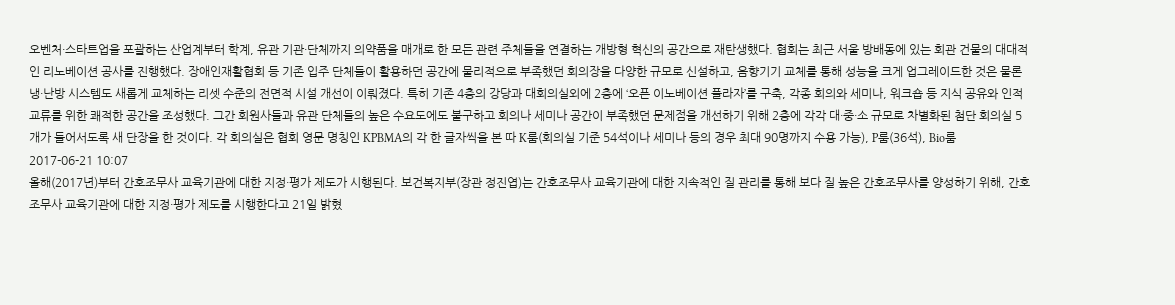오벤처·스타트업을 포괄하는 산업계부터 학계, 유관 기관·단체까지 의약품을 매개로 한 모든 관련 주체들을 연결하는 개방형 혁신의 공간으로 재탄생했다. 협회는 최근 서울 방배동에 있는 회관 건물의 대대적인 리노베이션 공사를 진행했다. 장애인재활협회 등 기존 입주 단체들이 활용하던 공간에 물리적으로 부족했던 회의장을 다양한 규모로 신설하고, 음향기기 교체를 통해 성능을 크게 업그레이드한 것은 물론 냉·난방 시스템도 새롭게 교체하는 리셋 수준의 전면적 시설 개선이 이뤄졌다. 특히 기존 4층의 강당과 대회의실외에 2층에 ‘오픈 이노베이션 플라자’를 구축, 각종 회의와 세미나, 워크숍 등 지식 공유와 인적 교류를 위한 쾌적한 공간을 조성했다. 그간 회원사들과 유관 단체들의 높은 수요도에도 불구하고 회의나 세미나 공간이 부족했던 문제점을 개선하기 위해 2층에 각각 대·중·소 규모로 차별화된 첨단 회의실 5개가 들어서도록 새 단장을 한 것이다. 각 회의실은 협회 영문 명칭인 KPBMA의 각 한 글자씩을 본 따 K룸(회의실 기준 54석이나 세미나 등의 경우 최대 90명까지 수용 가능), P룸(36석), Bio룸
2017-06-21 10:07
올해(2017년)부터 간호조무사 교육기관에 대한 지정·평가 제도가 시행된다. 보건복지부(장관 정진엽)는 간호조무사 교육기관에 대한 지속적인 질 관리를 통해 보다 질 높은 간호조무사를 양성하기 위해, 간호조무사 교육기관에 대한 지정·평가 제도를 시행한다고 21일 밝혔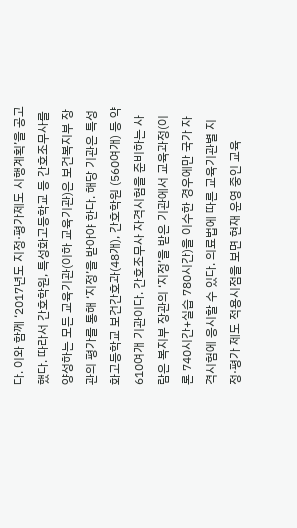다. 이와 함께 ‘2017년도 지정·평가제도 시행계획’을 공고했다. 따라서 간호학원, 특성화고등학교 등 간호조무사를 양성하는 모든 교육기관(이하 교육기관)은 보건복지부 장관의 평가를 통해 ‘지정’을 받아야 한다. 해당 기관은 특성화고등학교 보건간호과(48개), 간호학원 (560여개) 등 약 610여개 기관이다. 간호조무사 자격시험을 준비하는 사람은 복지부 장관의 ‘지정’을 받은 기관에서 교육과정(이론 740시간+실습 780시간)을 이수한 경우에만 국가 자격시험에 응시할 수 있다. 의료법에 따른 교육기관별 지정·평가 제도 적용시점을 보면 현재 운영 중인 교육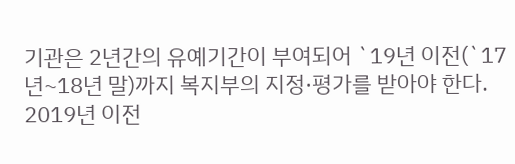기관은 2년간의 유예기간이 부여되어 `19년 이전(`17년~18년 말)까지 복지부의 지정·평가를 받아야 한다. 2019년 이전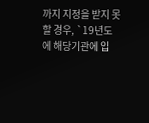까지 지정을 받지 못할 경우, `19년도에 해당기관에 입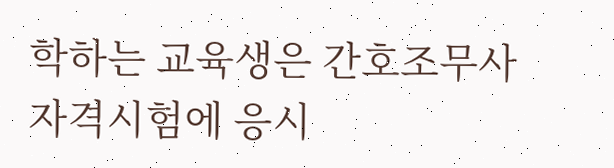학하는 교육생은 간호조무사 자격시험에 응시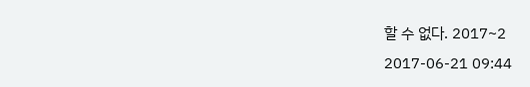할 수 없다. 2017~2
2017-06-21 09:44